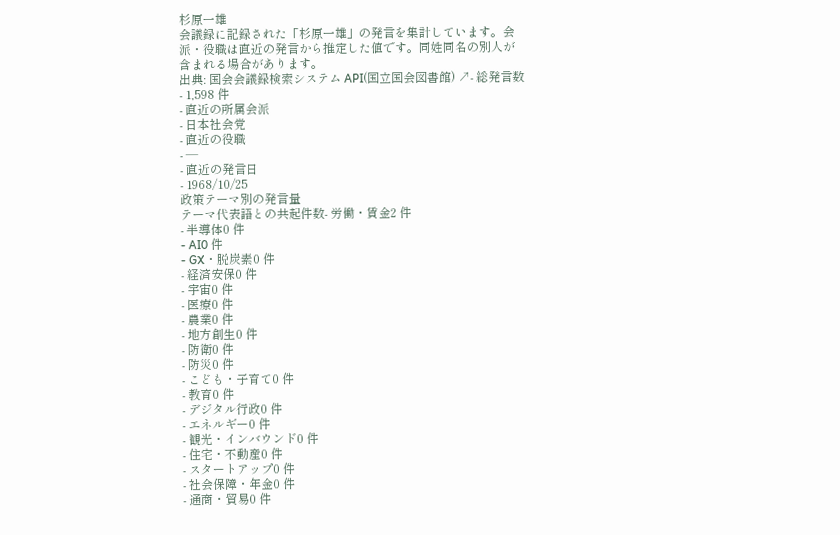杉原一雄
会議録に記録された「杉原一雄」の発言を集計しています。会派・役職は直近の発言から推定した値です。同姓同名の別人が含まれる場合があります。
出典: 国会会議録検索システム API(国立国会図書館) ↗- 総発言数
- 1,598 件
- 直近の所属会派
- 日本社会党
- 直近の役職
- —
- 直近の発言日
- 1968/10/25
政策テーマ別の発言量
テーマ代表語との共起件数- 労働・賃金2 件
- 半導体0 件
- AI0 件
- GX・脱炭素0 件
- 経済安保0 件
- 宇宙0 件
- 医療0 件
- 農業0 件
- 地方創生0 件
- 防衛0 件
- 防災0 件
- こども・子育て0 件
- 教育0 件
- デジタル行政0 件
- エネルギー0 件
- 観光・インバウンド0 件
- 住宅・不動産0 件
- スタートアップ0 件
- 社会保障・年金0 件
- 通商・貿易0 件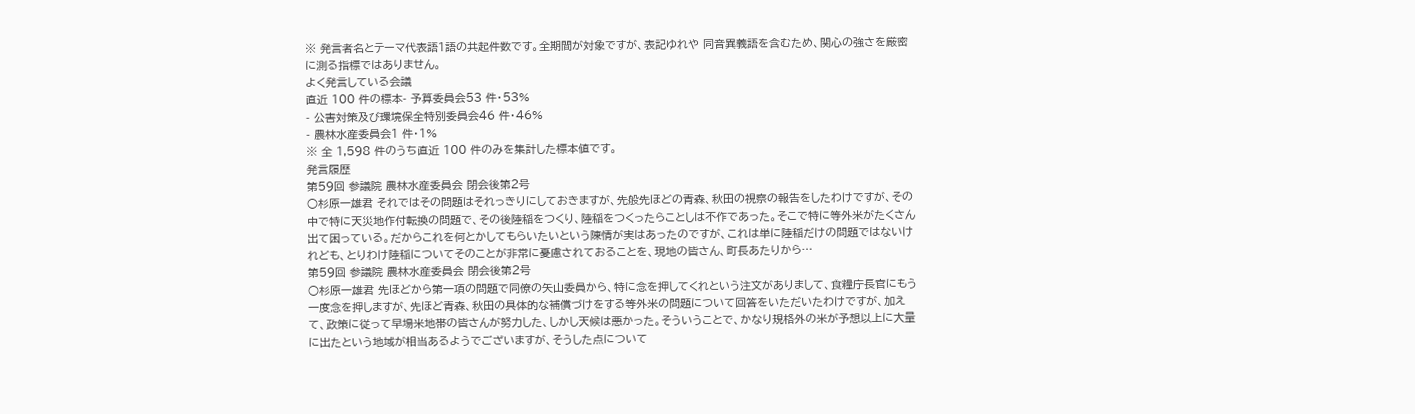※ 発言者名とテーマ代表語1語の共起件数です。全期間が対象ですが、表記ゆれや 同音異義語を含むため、関心の強さを厳密に測る指標ではありません。
よく発言している会議
直近 100 件の標本- 予算委員会53 件・53%
- 公害対策及び環境保全特別委員会46 件・46%
- 農林水産委員会1 件・1%
※ 全 1,598 件のうち直近 100 件のみを集計した標本値です。
発言履歴
第59回 参議院 農林水産委員会 閉会後第2号
○杉原一雄君 それではその問題はそれっきりにしておきますが、先般先ほどの青森、秋田の視察の報告をしたわけですが、その中で特に天災地作付転換の問題で、その後陸稲をつくり、陸稲をつくったらことしは不作であった。そこで特に等外米がたくさん出て困っている。だからこれを何とかしてもらいたいという陳情が実はあったのですが、これは単に陸稲だけの問題ではないけれども、とりわけ陸稲についてそのことが非常に憂慮されておることを、現地の皆さん、町長あたりから…
第59回 参議院 農林水産委員会 閉会後第2号
○杉原一雄君 先ほどから第一項の問題で同僚の矢山委員から、特に念を押してくれという注文がありまして、食糧庁長官にもう一度念を押しますが、先ほど青森、秋田の具体的な補償づけをする等外米の問題について回答をいただいたわけですが、加えて、政策に従って早場米地帯の皆さんが努力した、しかし天候は悪かった。そういうことで、かなり規格外の米が予想以上に大量に出たという地域が相当あるようでございますが、そうした点について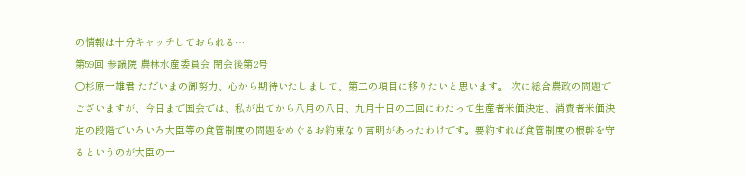の情報は十分キャッチしておられる…
第59回 参議院 農林水産委員会 閉会後第2号
○杉原一雄君 ただいまの御努力、心から期待いたしまして、第二の項目に移りたいと思います。 次に総合農政の問題でございますが、今日まで国会では、私が出てから八月の八日、九月十日の二回にわたって生産者米価決定、消費者米価決定の段階でいろいろ大臣等の食管制度の問題をめぐるお約束なり言明があったわけです。要約すれば食管制度の根幹を守るというのが大臣の一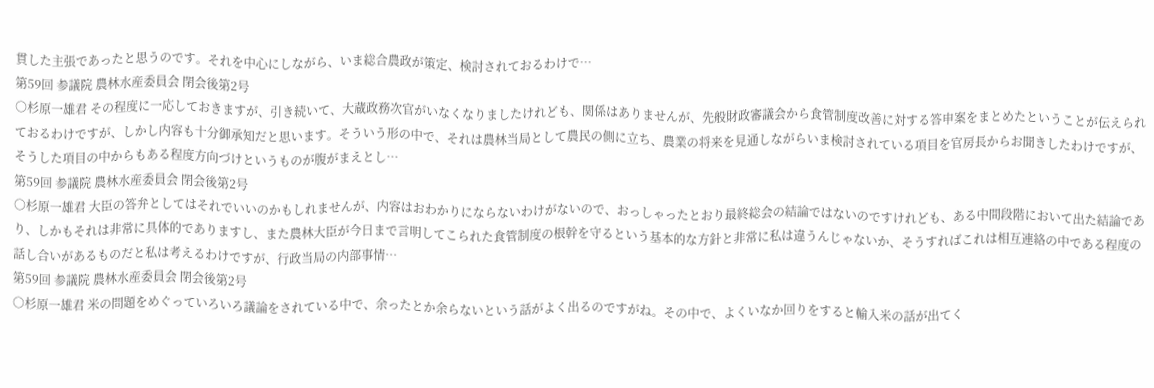貫した主張であったと思うのです。それを中心にしながら、いま総合農政が策定、検討されておるわけで…
第59回 参議院 農林水産委員会 閉会後第2号
○杉原一雄君 その程度に一応しておきますが、引き続いて、大蔵政務次官がいなくなりましたけれども、関係はありませんが、先般財政審議会から食管制度改善に対する答申案をまとめたということが伝えられておるわけですが、しかし内容も十分御承知だと思います。そういう形の中で、それは農林当局として農民の側に立ち、農業の将来を見通しながらいま検討されている項目を官房長からお聞きしたわけですが、そうした項目の中からもある程度方向づけというものが腹がまえとし…
第59回 参議院 農林水産委員会 閉会後第2号
○杉原一雄君 大臣の答弁としてはそれでいいのかもしれませんが、内容はおわかりにならないわけがないので、おっしゃったとおり最終総会の結論ではないのですけれども、ある中間段階において出た結論であり、しかもそれは非常に具体的でありますし、また農林大臣が今日まで言明してこられた食管制度の根幹を守るという基本的な方針と非常に私は違うんじゃないか、そうすればこれは相互連絡の中である程度の話し合いがあるものだと私は考えるわけですが、行政当局の内部事情…
第59回 参議院 農林水産委員会 閉会後第2号
○杉原一雄君 米の問題をめぐっていろいろ議論をされている中で、余ったとか余らないという話がよく出るのですがね。その中で、よくいなか回りをすると輸入米の話が出てく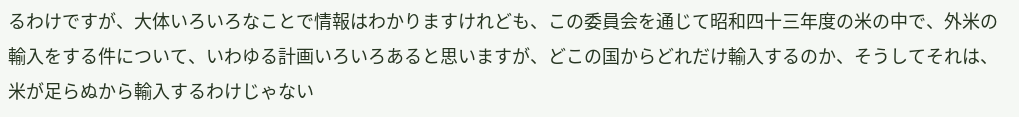るわけですが、大体いろいろなことで情報はわかりますけれども、この委員会を通じて昭和四十三年度の米の中で、外米の輸入をする件について、いわゆる計画いろいろあると思いますが、どこの国からどれだけ輸入するのか、そうしてそれは、米が足らぬから輸入するわけじゃない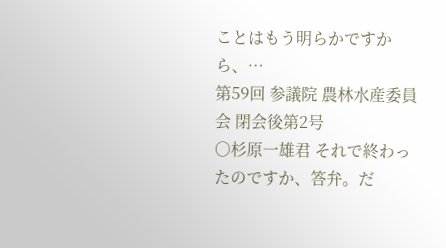ことはもう明らかですから、…
第59回 参議院 農林水産委員会 閉会後第2号
○杉原一雄君 それで終わったのですか、答弁。だ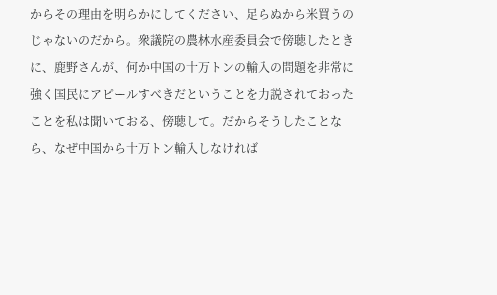からその理由を明らかにしてください、足らぬから米買うのじゃないのだから。衆議院の農林水産委員会で傍聴したときに、鹿野さんが、何か中国の十万トンの輸入の問題を非常に強く国民にアピールすべきだということを力説されておったことを私は聞いておる、傍聴して。だからそうしたことなら、なぜ中国から十万トン輸入しなければ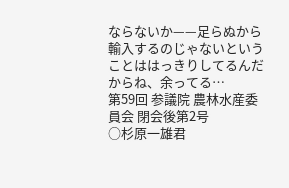ならないか——足らぬから輸入するのじゃないということははっきりしてるんだからね、余ってる…
第59回 参議院 農林水産委員会 閉会後第2号
○杉原一雄君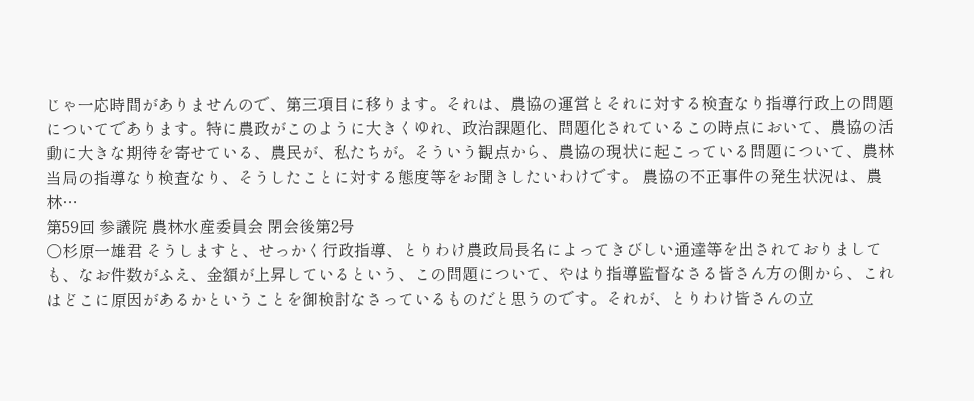じゃ一応時間がありませんので、第三項目に移ります。それは、農協の運営とそれに対する検査なり指導行政上の問題についてであります。特に農政がこのように大きくゆれ、政治課題化、問題化されているこの時点において、農協の活動に大きな期待を寄せている、農民が、私たちが。そういう観点から、農協の現状に起こっている問題について、農林当局の指導なり検査なり、そうしたことに対する態度等をお聞きしたいわけです。 農協の不正事件の発生状況は、農林…
第59回 参議院 農林水産委員会 閉会後第2号
○杉原一雄君 そうしますと、せっかく行政指導、とりわけ農政局長名によってきびしい通達等を出されておりましても、なお件数がふえ、金額が上昇しているという、この問題について、やはり指導監督なさる皆さん方の側から、これはどこに原因があるかということを御検討なさっているものだと思うのです。それが、とりわけ皆さんの立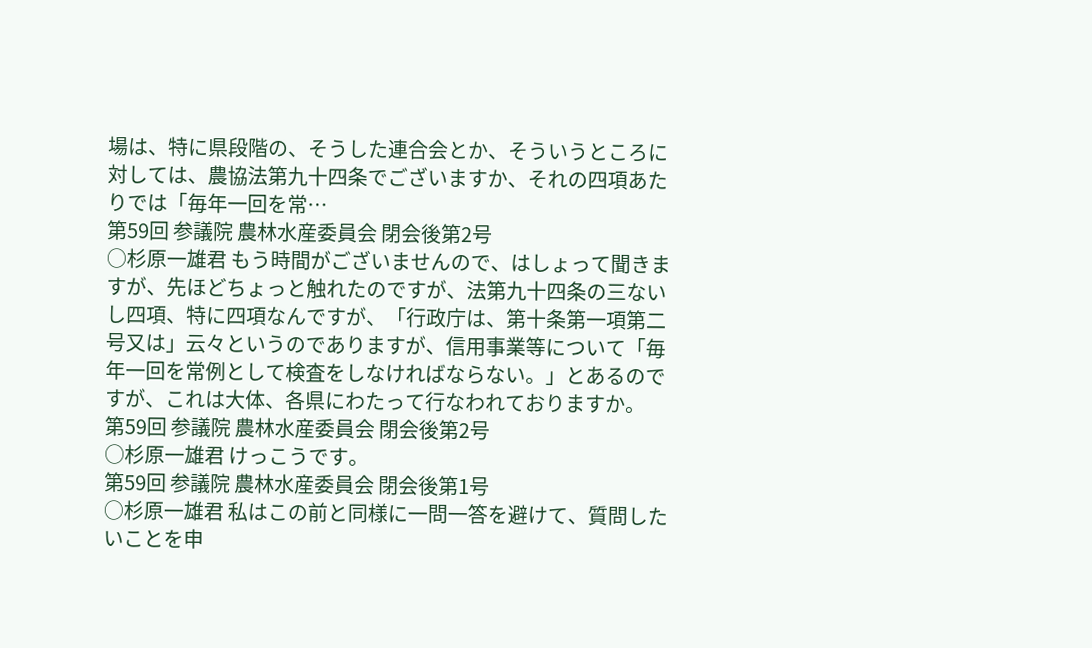場は、特に県段階の、そうした連合会とか、そういうところに対しては、農協法第九十四条でございますか、それの四項あたりでは「毎年一回を常…
第59回 参議院 農林水産委員会 閉会後第2号
○杉原一雄君 もう時間がございませんので、はしょって聞きますが、先ほどちょっと触れたのですが、法第九十四条の三ないし四項、特に四項なんですが、「行政庁は、第十条第一項第二号又は」云々というのでありますが、信用事業等について「毎年一回を常例として検査をしなければならない。」とあるのですが、これは大体、各県にわたって行なわれておりますか。
第59回 参議院 農林水産委員会 閉会後第2号
○杉原一雄君 けっこうです。
第59回 参議院 農林水産委員会 閉会後第1号
○杉原一雄君 私はこの前と同様に一問一答を避けて、質問したいことを申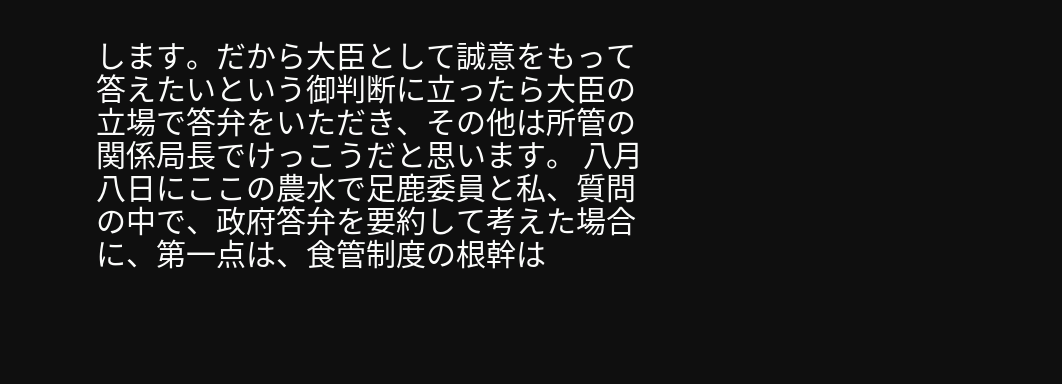します。だから大臣として誠意をもって答えたいという御判断に立ったら大臣の立場で答弁をいただき、その他は所管の関係局長でけっこうだと思います。 八月八日にここの農水で足鹿委員と私、質問の中で、政府答弁を要約して考えた場合に、第一点は、食管制度の根幹は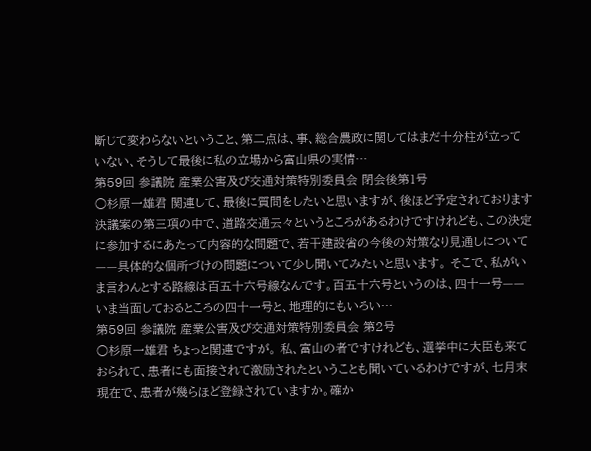断じて変わらないということ、第二点は、事、総合農政に関してはまだ十分柱が立っていない、そうして最後に私の立場から富山県の実情…
第59回 参議院 産業公害及び交通対策特別委員会 閉会後第1号
○杉原一雄君 関連して、最後に質問をしたいと思いますが、後ほど予定されております決議案の第三項の中で、道路交通云々というところがあるわけですけれども、この決定に参加するにあたって内容的な問題で、若干建設省の今後の対策なり見通しについて——具体的な個所づけの問題について少し聞いてみたいと思います。 そこで、私がいま言わんとする路線は百五十六号線なんです。百五十六号というのは、四十一号——いま当面しておるところの四十一号と、地理的にもいろい…
第59回 参議院 産業公害及び交通対策特別委員会 第2号
○杉原一雄君 ちょっと関連ですが。 私、富山の者ですけれども、選挙中に大臣も来ておられて、患者にも面接されて激励されたということも聞いているわけですが、七月末現在で、患者が幾らほど登録されていますか。確か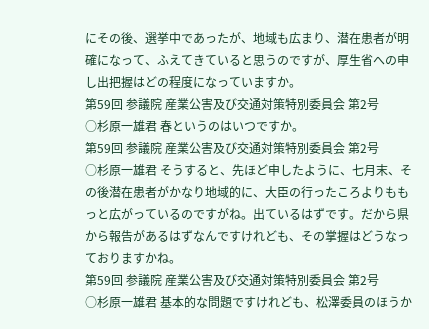にその後、選挙中であったが、地域も広まり、潜在患者が明確になって、ふえてきていると思うのですが、厚生省への申し出把握はどの程度になっていますか。
第59回 参議院 産業公害及び交通対策特別委員会 第2号
○杉原一雄君 春というのはいつですか。
第59回 参議院 産業公害及び交通対策特別委員会 第2号
○杉原一雄君 そうすると、先ほど申したように、七月末、その後潜在患者がかなり地域的に、大臣の行ったころよりももっと広がっているのですがね。出ているはずです。だから県から報告があるはずなんですけれども、その掌握はどうなっておりますかね。
第59回 参議院 産業公害及び交通対策特別委員会 第2号
○杉原一雄君 基本的な問題ですけれども、松澤委員のほうか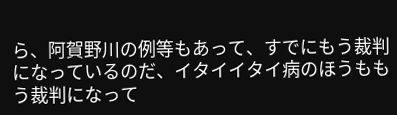ら、阿賀野川の例等もあって、すでにもう裁判になっているのだ、イタイイタイ病のほうももう裁判になって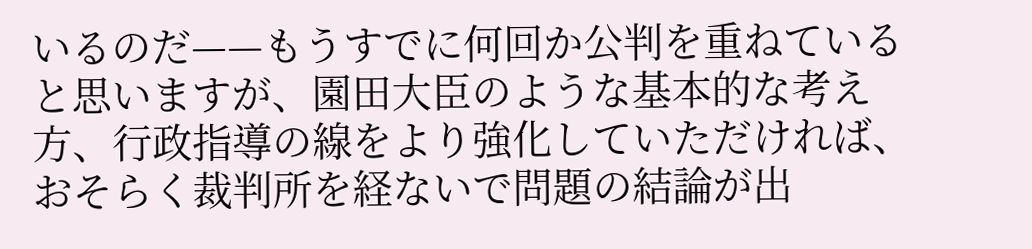いるのだ——もうすでに何回か公判を重ねていると思いますが、園田大臣のような基本的な考え方、行政指導の線をより強化していただければ、おそらく裁判所を経ないで問題の結論が出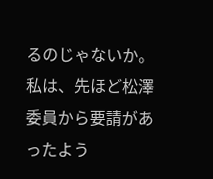るのじゃないか。私は、先ほど松澤委員から要請があったよう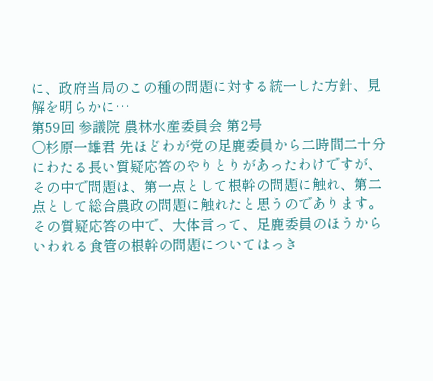に、政府当局のこの種の問題に対する統一した方針、見解を明らかに…
第59回 参議院 農林水産委員会 第2号
○杉原一雄君 先ほどわが党の足鹿委員から二時間二十分にわたる長い質疑応答のやりとりがあったわけですが、その中で問題は、第一点として根幹の問題に触れ、第二点として総合農政の問題に触れたと思うのであります。その質疑応答の中で、大体言って、足鹿委員のほうからいわれる食管の根幹の問題についてはっき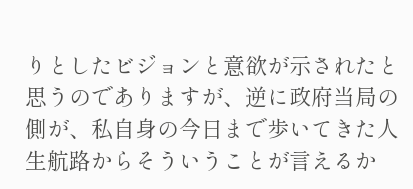りとしたビジョンと意欲が示されたと思うのでありますが、逆に政府当局の側が、私自身の今日まで歩いてきた人生航路からそういうことが言えるか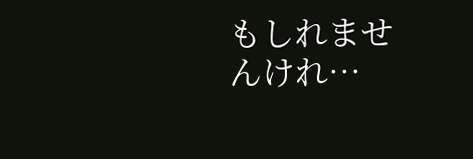もしれませんけれ…